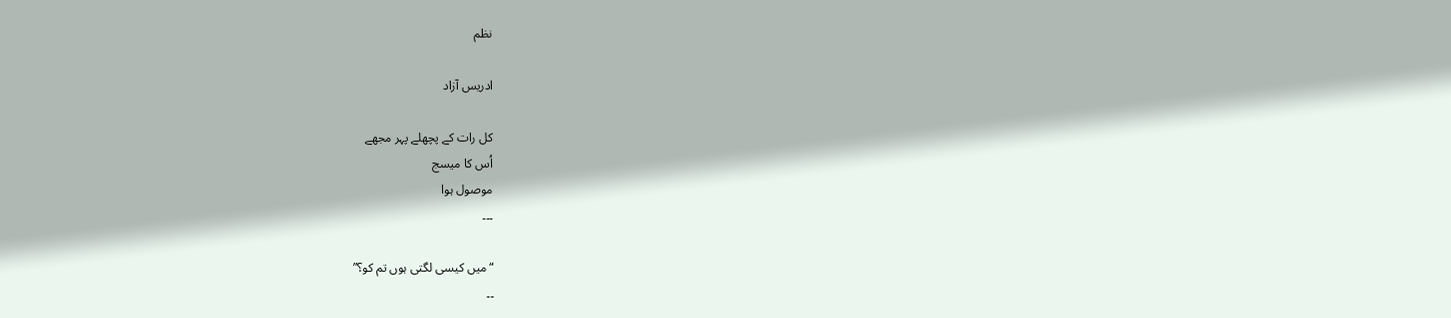نظم

ادریس آزاد

کل رات کے پچھلے پہر مجھے
اُس کا میسج
موصول ہوا
۔۔۔

“میں کیسی لگتی ہوں تم کو؟”
۔۔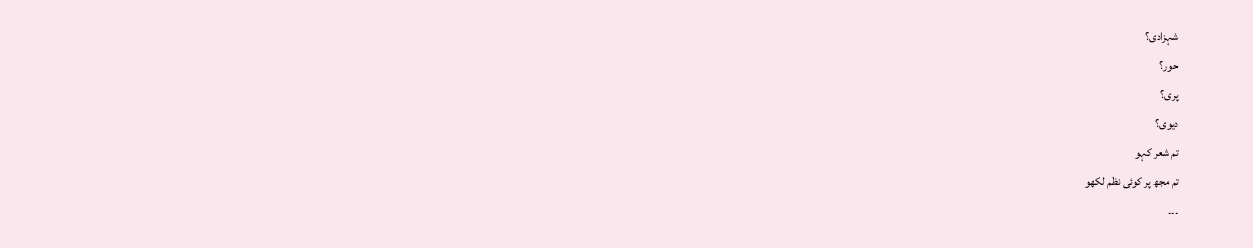شہزادی؟
حور؟
پری؟
دیوی؟
تم شعر کہو
تم مجھ پر کوئی نظم لکھو
۔۔۔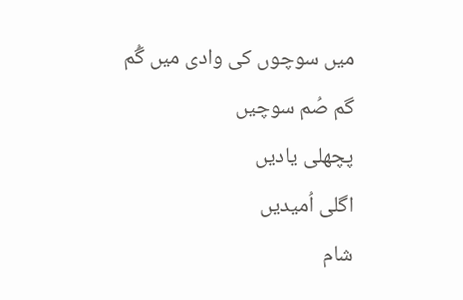میں سوچوں کی وادی میں گُم
گم صُم سوچیں
پچھلی یادیں
اگلی اُمیدیں
شام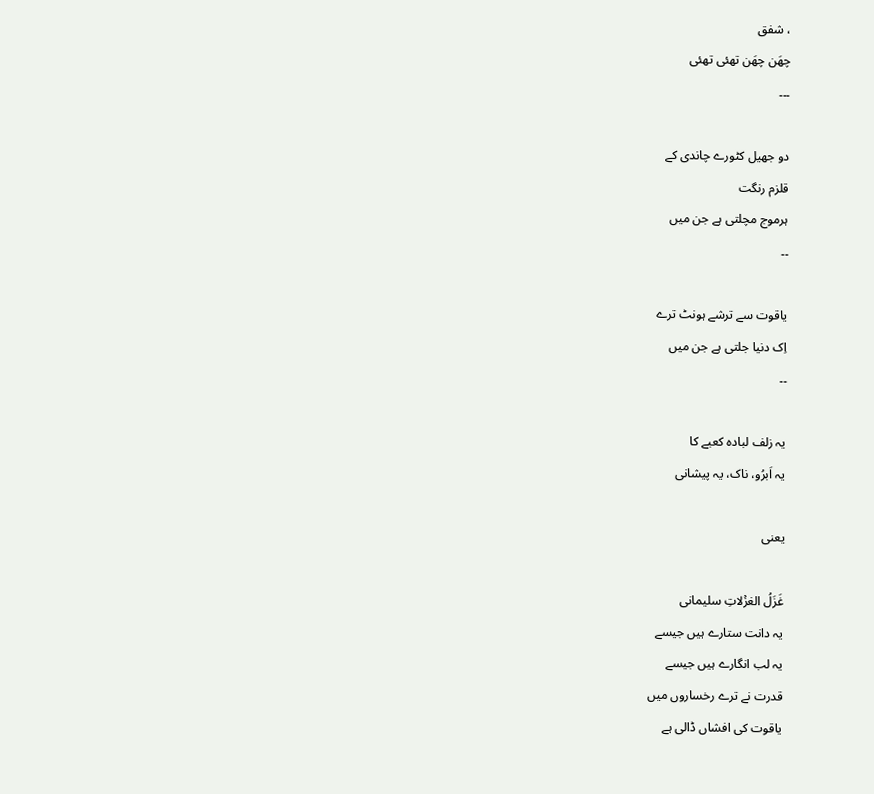، شفق
چھَن چھَن تھئی تھئی
۔۔۔

دو جھیل کٹورے چاندی کے
قلزم رنگت
ہرموج مچلتی ہے جن میں
۔۔

یاقوت سے ترشے ہونٹ ترے
اِک دنیا جلتی ہے جن میں
۔۔

یہ زلف لبادہ کعبے کا
یہ اَبرُو، ناک، یہ پیشانی

یعنی

غَزَلُ الغزۡلاتِ سلیمانی
یہ دانت ستارے ہیں جیسے
یہ لب انگارے ہیں جیسے
قدرت نے ترے رخساروں میں
یاقوت کی افشاں ڈالی ہے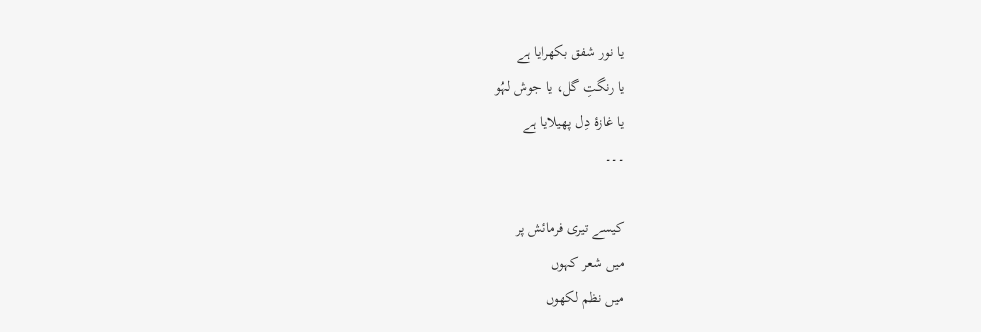یا نور شفق بکھرایا ہے
یا رنگتِ گل، یا جوش لہُو
یا غازۂ دِل پھیلایا ہے
۔۔۔

کیسے تیری فرمائش پر
میں شعر کہوں
میں نظم لکھوں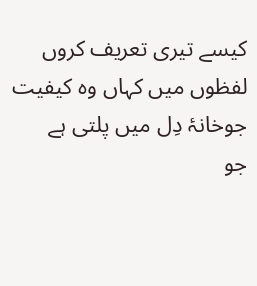کیسے تیری تعریف کروں
لفظوں میں کہاں وہ کیفیت
جوخانۂ دِل میں پلتی ہے
جو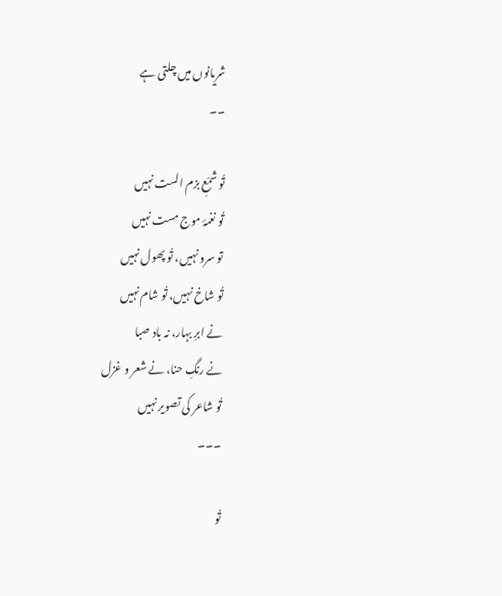شریانوں میں چلتی ہے
۔۔

تُو شمّعِ بزم الست نہیں
تُو نغمۂ موج مست نہیں
تو سرو نہیں، تُو پھول نہیں
تُو شاخ نہیں، تُو شام نہیں
نے ابرِ بہار، نہ باد صبا
نے رنگِ حنا، نے شعر و غزل
تُو شاعر کی تصویر نہیں
۔۔۔

تُو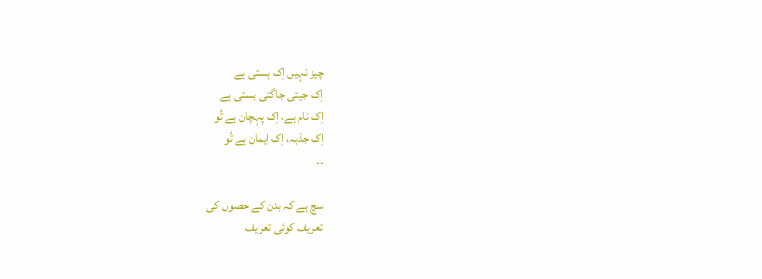چیز نہیں اِک ہستی ہے
اِک جیتی جاگتی بستی ہے
اِک نام ہے، اِک پہچان ہے تُو
اِک جذبہ، اِک ایمان ہے تُو
۔۔

سچ ہے کہ بدن کے حصوں کی
تعریف کوئی تعریف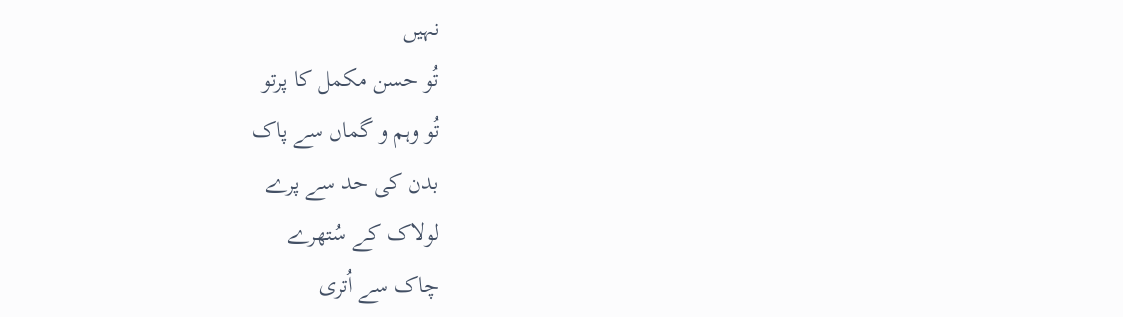نہیں
تُو حسن مکمل کا پرتو
تُو وہم و گماں سے پاک
بدن کی حد سے پرے
لولاک کے سُتھرے
چاک سے اُتری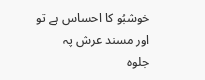خوشبُو کا احساس ہے تو
اور مسند عرش پہ
جلوہ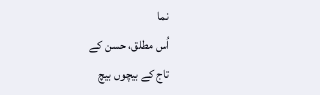نما
اُس مطلق، حسن کے
تاج کے بیچوں بیچ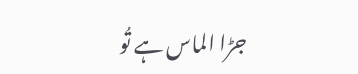جڑا الماس ہے تُو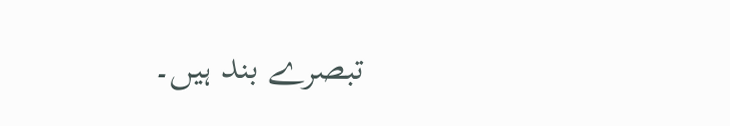تبصرے بند ہیں۔